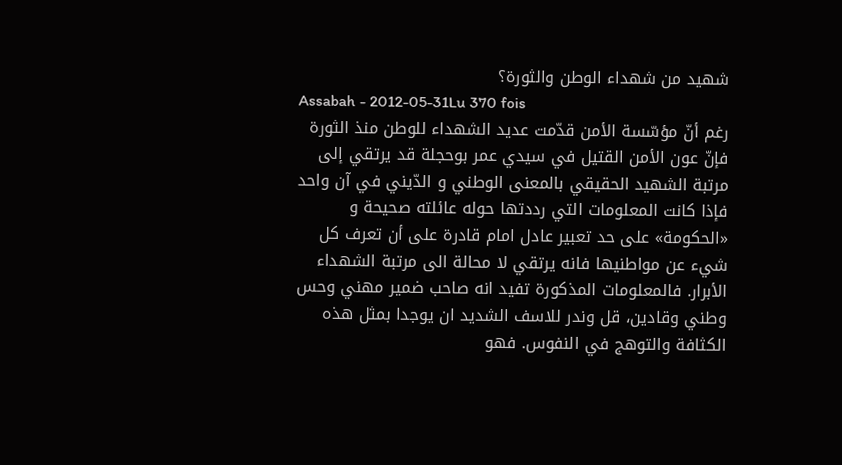شهيد من شهداء الوطن والثورة؟
Assabah - 2012-05-31Lu 370 fois
رغم أنّ مؤسّسة الأمن قدّمت عديد الشهداء للوطن منذ الثورة فإنّ عون الأمن القتيل في سيدي عمر بوحجلة قد يرتقي إلى مرتبة الشهيد الحقيقي بالمعنى الوطني و الدّيني في آن واحد فإذا كانت المعلومات التي رددتها حوله عائلته صحيحة و «الحكومة» على حد تعبير عادل امام قادرة على أن تعرف كل شيء عن مواطنيها فانه يرتقي لا محالة الى مرتبة الشهداء الأبرار. فالمعلومات المذكورة تفيد انه صاحب ضمير مهني وحس وطني وقادين، قل وندر للاسف الشديد ان يوجدا بمثل هذه الكثافة والتوهج في النفوس. فهو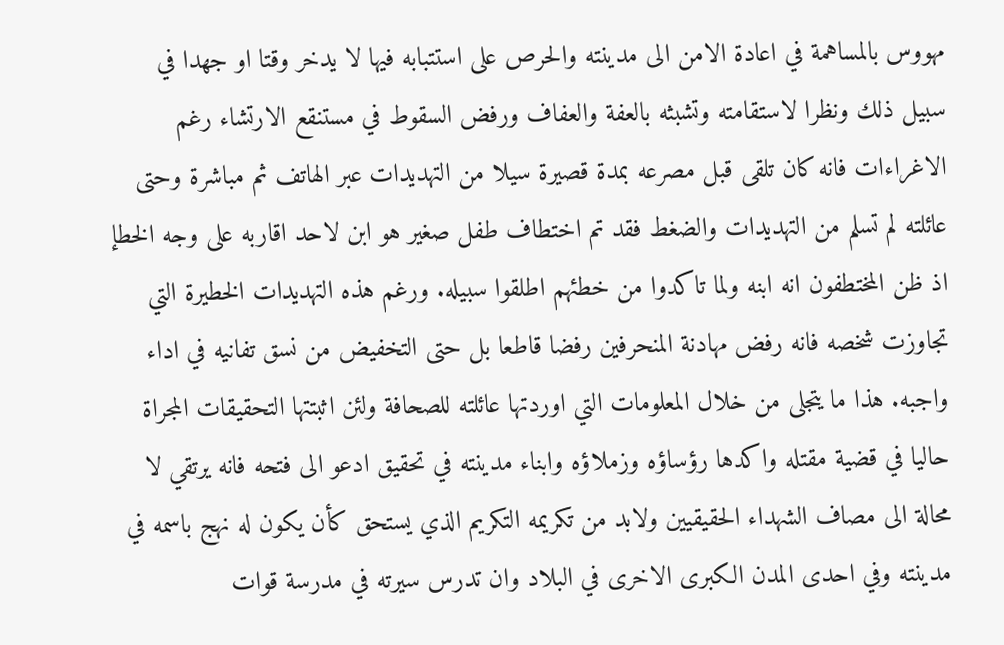مهووس بالمساهمة في اعادة الامن الى مدينته والحرص على استتبابه فيها لا يدخر وقتا او جهدا في سبيل ذلك ونظرا لاستقامته وتشبثه بالعفة والعفاف ورفض السقوط في مستنقع الارتشاء رغم الاغراءات فانه كان تلقى قبل مصرعه بمدة قصيرة سيلا من التهديدات عبر الهاتف ثم مباشرة وحتى عائلته لم تسلم من التهديدات والضغط فقد تم اختطاف طفل صغير هو ابن لاحد اقاربه على وجه الخطإ اذ ظن المختطفون انه ابنه ولما تاكدوا من خطئهم اطلقوا سبيله. ورغم هذه التهديدات الخطيرة التي تجاوزت شخصه فانه رفض مهادنة المنحرفين رفضا قاطعا بل حتى التخفيض من نسق تفانيه في اداء واجبه. هذا ما يتجلى من خلال المعلومات التي اوردتها عائلته للصحافة ولئن اثبتتها التحقيقات المجراة حاليا في قضية مقتله واكدها رؤساؤه وزملاؤه وابناء مدينته في تحقيق ادعو الى فتحه فانه يرتقي لا محالة الى مصاف الشهداء الحقيقيين ولابد من تكريمه التكريم الذي يستحق كأن يكون له نهج باسمه في مدينته وفي احدى المدن الكبرى الاخرى في البلاد وان تدرس سيرته في مدرسة قوات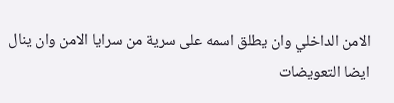الامن الداخلي وان يطلق اسمه على سرية من سرايا الامن وان ينال ايضا التعويضات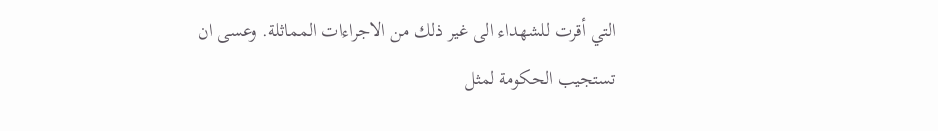التي أقرت للشهداء الى غير ذلك من الاجراءات المماثلة. وعسى ان تستجيب الحكومة لمثل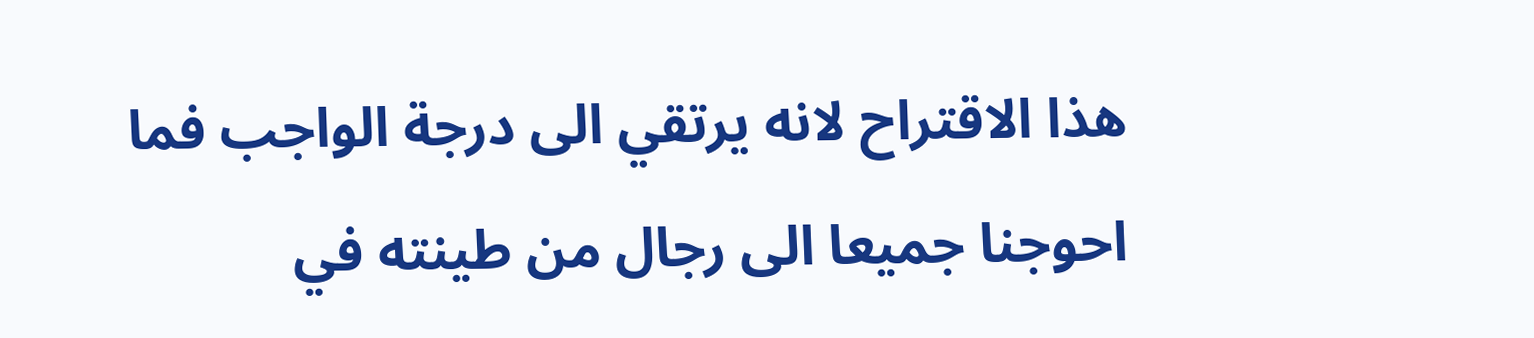هذا الاقتراح لانه يرتقي الى درجة الواجب فما احوجنا جميعا الى رجال من طينته في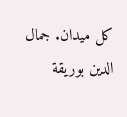كل ميدان. جمال الدين بوريقة